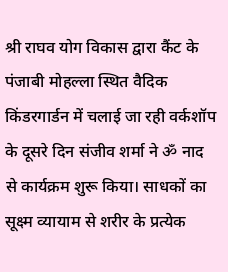श्री राघव योग विकास द्वारा कैंट के पंजाबी मोहल्ला स्थित वैदिक किंडरगार्डन में चलाई जा रही वर्कशॉप के दूसरे दिन संजीव शर्मा ने ॐ नाद से कार्यक्रम शुरू किया। साधकों का सूक्ष्म व्यायाम से शरीर के प्रत्येक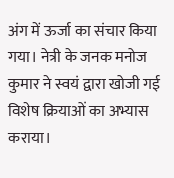अंग में ऊर्जा का संचार किया गया। नेत्री के जनक मनोज कुमार ने स्वयं द्वारा खोजी गई विशेष क्रियाओं का अभ्यास कराया।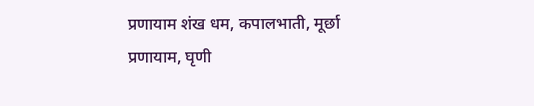प्रणायाम शंख धम, कपालभाती, मूर्छा प्रणायाम, घृणी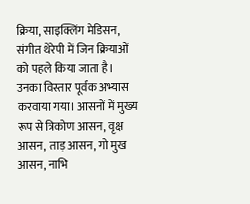क्रिया, साइक्लिंग मेडिसन, संगीत थेरेपी में जिन क्रियाओं को पहले किया जाता है। उनका विस्तार पूर्वक अभ्यास करवाया गया। आसनों में मुख्य रूप से त्रिकोण आसन, वृक्ष आसन, ताड़ आसन, गो मुख आसन, नाभि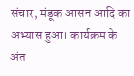संचार, मंडूक आसन आदि का अभ्यास हुआ। कार्यक्रम के अंत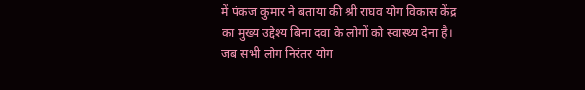में पंकज कुमार ने बताया की श्री राघव योग विकास केंद्र का मुख्य उद्देश्य बिना दवा के लोगों को स्वास्थ्य देना है। जब सभी लोग निरंतर योग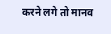करने लगे तो मानव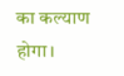का कल्याण होगा।